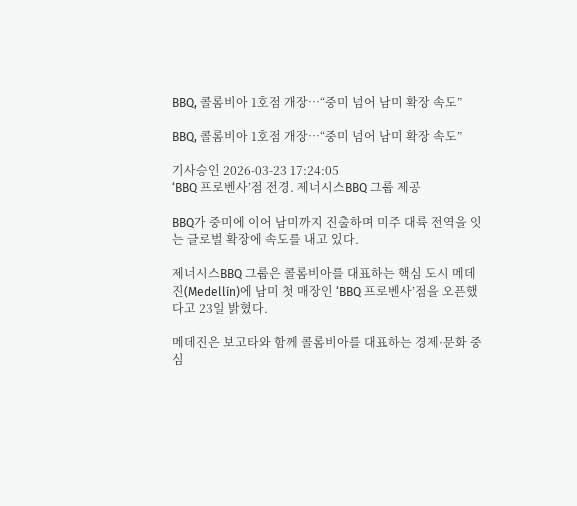BBQ, 콜롬비아 1호점 개장…“중미 넘어 남미 확장 속도”

BBQ, 콜롬비아 1호점 개장…“중미 넘어 남미 확장 속도”

기사승인 2026-03-23 17:24:05
‘BBQ 프로벤사’점 전경. 제너시스BBQ 그룹 제공

BBQ가 중미에 이어 남미까지 진출하며 미주 대륙 전역을 잇는 글로벌 확장에 속도를 내고 있다.

제너시스BBQ 그룹은 콜롬비아를 대표하는 핵심 도시 메데진(Medellín)에 남미 첫 매장인 ‘BBQ 프로벤사’점을 오픈했다고 23일 밝혔다.

메데진은 보고타와 함께 콜롬비아를 대표하는 경제·문화 중심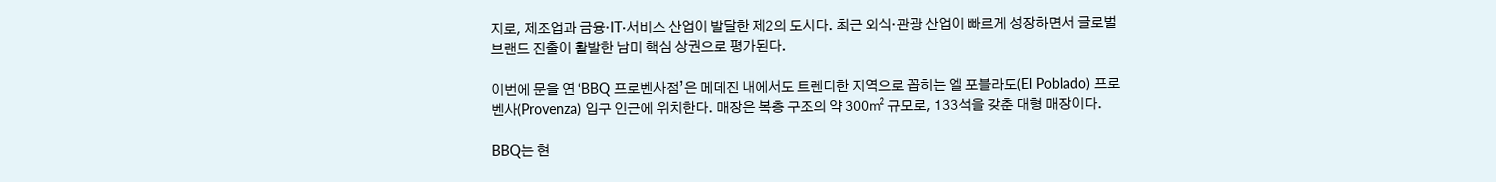지로, 제조업과 금융·IT·서비스 산업이 발달한 제2의 도시다. 최근 외식·관광 산업이 빠르게 성장하면서 글로벌 브랜드 진출이 활발한 남미 핵심 상권으로 평가된다.

이번에 문을 연 ‘BBQ 프로벤사점’은 메데진 내에서도 트렌디한 지역으로 꼽히는 엘 포블라도(El Poblado) 프로벤사(Provenza) 입구 인근에 위치한다. 매장은 복층 구조의 약 300㎡ 규모로, 133석을 갖춘 대형 매장이다.

BBQ는 현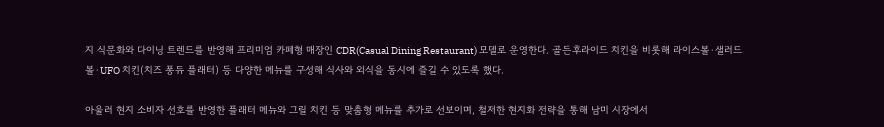지 식문화와 다이닝 트렌드를 반영해 프리미엄 카페형 매장인 CDR(Casual Dining Restaurant) 모델로 운영한다. 골든후라이드 치킨을 비롯해 라이스볼·샐러드볼·UFO 치킨(치즈 퐁듀 플래터) 등 다양한 메뉴를 구성해 식사와 외식을 동시에 즐길 수 있도록 했다.

아울러 현지 소비자 선호를 반영한 플래터 메뉴와 그릴 치킨 등 맞춤형 메뉴를 추가로 선보이며, 철저한 현지화 전략을 통해 남미 시장에서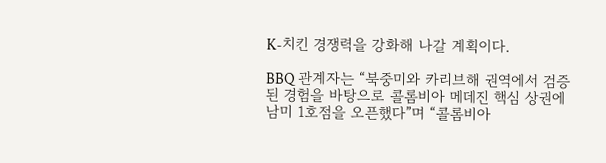K-치킨 경쟁력을 강화해 나갈 계획이다.

BBQ 관계자는 “북중미와 카리브해 권역에서 검증된 경험을 바탕으로 콜롬비아 메데진 핵심 상권에 남미 1호점을 오픈했다”며 “콜롬비아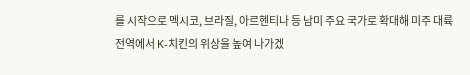를 시작으로 멕시코, 브라질, 아르헨티나 등 남미 주요 국가로 확대해 미주 대륙 전역에서 K-치킨의 위상을 높여 나가겠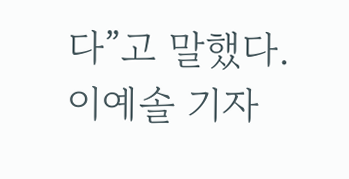다”고 말했다.
이예솔 기자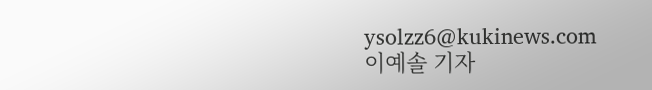ysolzz6@kukinews.com
이예솔 기자